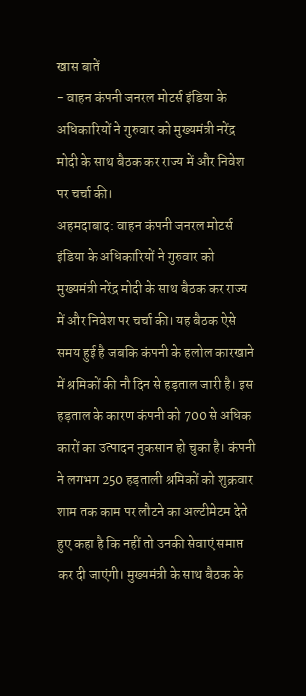खास बातें
- वाहन कंपनी जनरल मोटर्स इंडिया के अधिकारियों ने गुरुवार को मुख्यमंत्री नरेंद्र मोदी के साथ बैठक कर राज्य में और निवेश पर चर्चा की।
अहमदाबाद: वाहन कंपनी जनरल मोटर्स इंडिया के अधिकारियों ने गुरुवार को मुख्यमंत्री नरेंद्र मोदी के साथ बैठक कर राज्य में और निवेश पर चर्चा की। यह बैठक ऐसे समय हुई है जबकि कंपनी के हलोल कारखाने में श्रमिकों की नौ दिन से हड़ताल जारी है। इस हड़ताल के कारण कंपनी को 700 से अधिक कारों का उत्पादन नुकसान हो चुका है। कंपनी ने लगभग 250 हड़ताली श्रमिकों को शुक्रवार शाम तक काम पर लौटने का अल्टीमेटम देते हुए कहा है कि नहीं तो उनकी सेवाएं समाप्त कर दी जाएंगी। मुख्यमंत्री के साथ बैठक के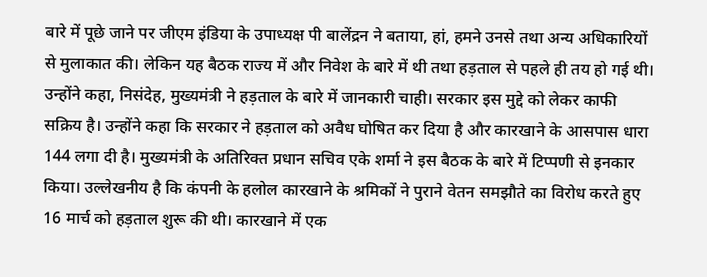बारे में पूछे जाने पर जीएम इंडिया के उपाध्यक्ष पी बालेंद्रन ने बताया, हां, हमने उनसे तथा अन्य अधिकारियों से मुलाकात की। लेकिन यह बैठक राज्य में और निवेश के बारे में थी तथा हड़ताल से पहले ही तय हो गई थी। उन्होंने कहा, निसंदेह, मुख्यमंत्री ने हड़ताल के बारे में जानकारी चाही। सरकार इस मुद्दे को लेकर काफी सक्रिय है। उन्होंने कहा कि सरकार ने हड़ताल को अवैध घोषित कर दिया है और कारखाने के आसपास धारा 144 लगा दी है। मुख्यमंत्री के अतिरिक्त प्रधान सचिव एके शर्मा ने इस बैठक के बारे में टिप्पणी से इनकार किया। उल्लेखनीय है कि कंपनी के हलोल कारखाने के श्रमिकों ने पुराने वेतन समझौते का विरोध करते हुए 16 मार्च को हड़ताल शुरू की थी। कारखाने में एक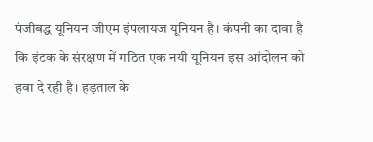पंजीबद्ध यूनियन जीएम इंपलायज यूनियन है। कंपनी का दावा है कि इंटक के संरक्षण में गठित एक नयी यूनियन इस आंदोलन को हवा दे रही है। हड़ताल के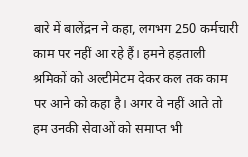बारे में बालेंद्रन ने कहा, लगभग 250 कर्मचारी काम पर नहीं आ रहे हैं। हमने हड़ताली श्रमिकों को अल्टीमेटम देकर कल तक काम पर आने को कहा है। अगर वे नहीं आते तो हम उनकी सेवाओं को समाप्त भी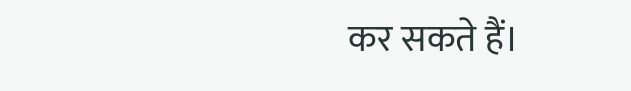कर सकते हैं।